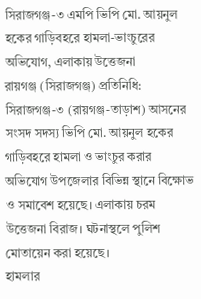সিরাজগঞ্জ-৩ এমপি ভিপি মো. আয়নুল হকের গাড়িবহরে হামলা-ভাংচুরের অভিযোগ, এলাকায় উত্তেজনা
রায়গঞ্জ (সিরাজগঞ্জ) প্রতিনিধি: সিরাজগঞ্জ-৩ (রায়গঞ্জ-তাড়াশ) আসনের সংসদ সদস্য ভিপি মো. আয়নুল হকের গাড়িবহরে হামলা ও ভাংচুর করার অভিযোগ উপজেলার বিভিন্ন স্থানে বিক্ষোভ ও সমাবেশ হয়েছে। এলাকায় চরম উত্তেজনা বিরাজ। ঘটনাস্থলে পুলিশ মোতায়েন করা হয়েছে।
হামলার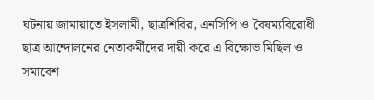ঘটনায় জামায়াতে ইসলামী, ছাত্রশিবির, এনসিপি ও বৈষম্যবিরোধী ছাত্র আন্দোলনের নেতাকর্মীদের দায়ী করে এ বিক্ষোভ মিছিল ও সমাবেশ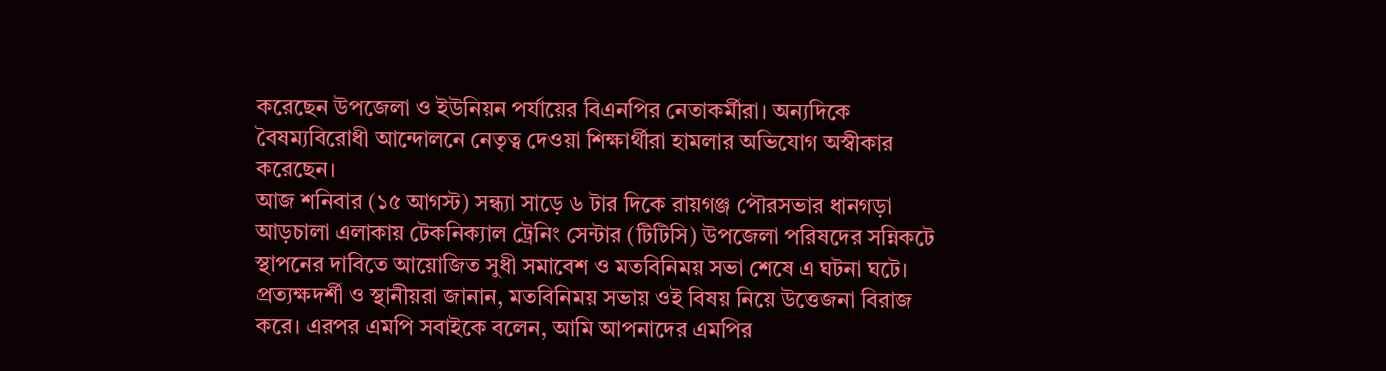করেছেন উপজেলা ও ইউনিয়ন পর্যায়ের বিএনপির নেতাকর্মীরা। অন্যদিকে বৈষম্যবিরোধী আন্দোলনে নেতৃত্ব দেওয়া শিক্ষার্থীরা হামলার অভিযোগ অস্বীকার করেছেন।
আজ শনিবার (১৫ আগস্ট) সন্ধ্যা সাড়ে ৬ টার দিকে রায়গঞ্জ পৌরসভার ধানগড়া আড়চালা এলাকায় টেকনিক্যাল ট্রেনিং সেন্টার (টিটিসি) উপজেলা পরিষদের সন্নিকটে স্থাপনের দাবিতে আয়োজিত সুধী সমাবেশ ও মতবিনিময় সভা শেষে এ ঘটনা ঘটে।
প্রত্যক্ষদর্শী ও স্থানীয়রা জানান, মতবিনিময় সভায় ওই বিষয় নিয়ে উত্তেজনা বিরাজ করে। এরপর এমপি সবাইকে বলেন, আমি আপনাদের এমপির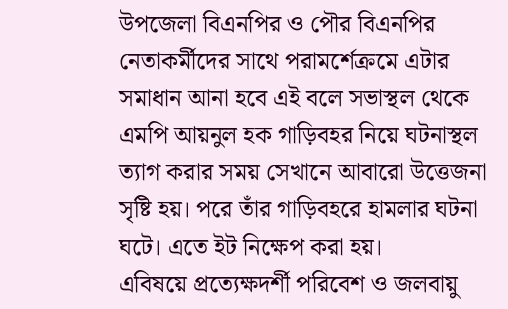উপজেলা বিএনপির ও পৌর বিএনপির নেতাকর্মীদের সাথে পরামর্শেক্রমে এটার সমাধান আনা হবে এই বলে সভাস্থল থেকে এমপি আয়নুল হক গাড়িবহর নিয়ে ঘটনাস্থল ত্যাগ করার সময় সেখানে আবারো উত্তেজনা সৃষ্টি হয়। পরে তাঁর গাড়িবহরে হামলার ঘটনা ঘটে। এতে ইট নিক্ষেপ করা হয়।
এবিষয়ে প্রত্যেক্ষদর্শী পরিবেশ ও জলবায়ু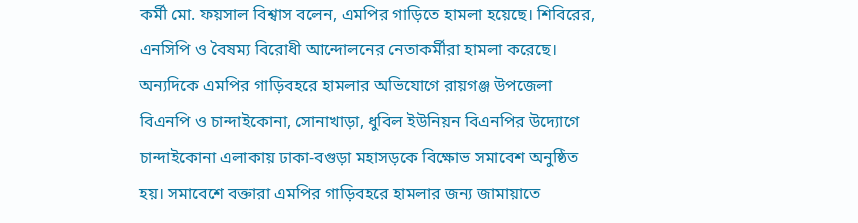কর্মী মো. ফয়সাল বিশ্বাস বলেন, এমপির গাড়িতে হামলা হয়েছে। শিবিরের, এনসিপি ও বৈষম্য বিরোধী আন্দোলনের নেতাকর্মীরা হামলা করেছে। অন্যদিকে এমপির গাড়িবহরে হামলার অভিযোগে রায়গঞ্জ উপজেলা বিএনপি ও চান্দাইকোনা, সোনাখাড়া, ধুবিল ইউনিয়ন বিএনপির উদ্যোগে চান্দাইকোনা এলাকায় ঢাকা-বগুড়া মহাসড়কে বিক্ষোভ সমাবেশ অনুষ্ঠিত হয়। সমাবেশে বক্তারা এমপির গাড়িবহরে হামলার জন্য জামায়াতে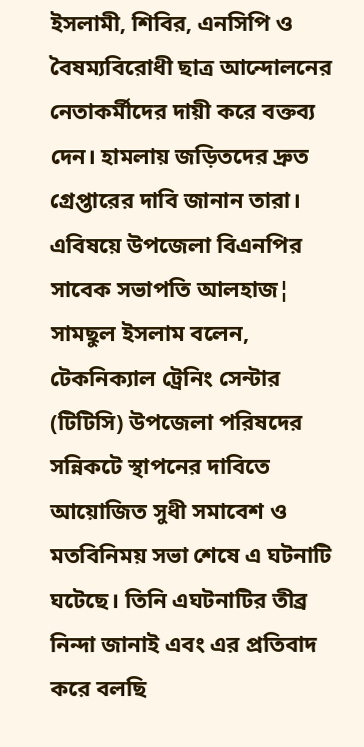ইসলামী, শিবির, এনসিপি ও বৈষম্যবিরোধী ছাত্র আন্দোলনের নেতাকর্মীদের দায়ী করে বক্তব্য দেন। হামলায় জড়িতদের দ্রুত গ্রেপ্তারের দাবি জানান তারা।
এবিষয়ে উপজেলা বিএনপির সাবেক সভাপতি আলহাজ¦ সামছুল ইসলাম বলেন, টেকনিক্যাল ট্রেনিং সেন্টার (টিটিসি) উপজেলা পরিষদের সন্নিকটে স্থাপনের দাবিতে আয়োজিত সুধী সমাবেশ ও মতবিনিময় সভা শেষে এ ঘটনাটি ঘটেছে। তিনি এঘটনাটির তীব্র নিন্দা জানাই এবং এর প্রতিবাদ করে বলছি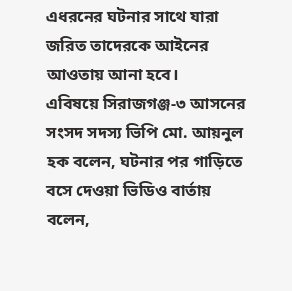এধরনের ঘটনার সাথে যারা জরিত তাদেরকে আইনের আওতায় আনা হবে।
এবিষয়ে সিরাজগঞ্জ-৩ আসনের সংসদ সদস্য ভিপি মো. আয়নুল হক বলেন, ঘটনার পর গাড়িতে বসে দেওয়া ভিডিও বার্তায় বলেন,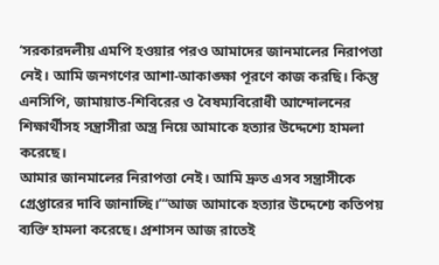‘সরকারদলীয় এমপি হওয়ার পরও আমাদের জানমালের নিরাপত্তা নেই। আমি জনগণের আশা-আকাঙ্ক্ষা পূরণে কাজ করছি। কিন্তু এনসিপি, জামায়াত-শিবিরের ও বৈষম্যবিরোধী আন্দোলনের শিক্ষার্থীসহ সন্ত্রাসীরা অস্ত্র নিয়ে আমাকে হত্যার উদ্দেশ্যে হামলা করেছে।
আমার জানমালের নিরাপত্তা নেই। আমি দ্রুত এসব সন্ত্রাসীকে গ্রেপ্তারের দাবি জানাচ্ছি।’‘‘আজ আমাকে হত্যার উদ্দেশ্যে কতিপয় ব্যক্তি হামলা করেছে। প্রশাসন আজ রাতেই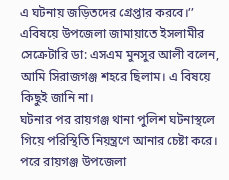এ ঘটনায় জড়িতদের গ্রেপ্তার করবে।’’
এবিষয়ে উপজেলা জামায়াতে ইসলামীর সেক্রেটারি ডা: এসএম মুনসুর আলী বলেন, আমি সিরাজগঞ্জ শহরে ছিলাম। এ বিষয়ে কিছুই জানি না।
ঘটনার পর রায়গঞ্জ থানা পুলিশ ঘটনাস্থলে গিয়ে পরিস্থিতি নিয়ন্ত্রণে আনার চেষ্টা করে। পরে রায়গঞ্জ উপজেলা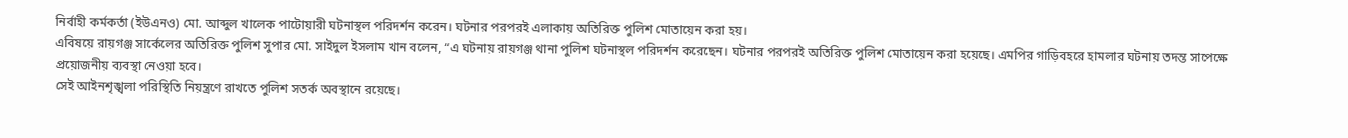নির্বাহী কর্মকর্তা (ইউএনও) মো. আব্দুল খালেক পাটোয়ারী ঘটনাস্থল পরিদর্শন করেন। ঘটনার পরপরই এলাকায় অতিরিক্ত পুলিশ মোতায়েন করা হয়।
এবিষয়ে রায়গঞ্জ সার্কেলের অতিরিক্ত পুলিশ সুপার মো. সাইদুল ইসলাম খান বলেন, “এ ঘটনায় রায়গঞ্জ থানা পুলিশ ঘটনাস্থল পরিদর্শন করেছেন। ঘটনার পরপরই অতিরিক্ত পুলিশ মোতায়েন করা হয়েছে। এমপির গাড়িবহরে হামলার ঘটনায় তদন্ত সাপেক্ষে প্রয়োজনীয় ব্যবস্থা নেওয়া হবে।
সেই আইনশৃঙ্খলা পরিস্থিতি নিয়ন্ত্রণে রাখতে পুলিশ সতর্ক অবস্থানে রয়েছে।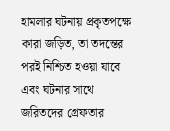হামলার ঘটনায় প্রকৃতপক্ষে কারা জড়িত, তা তদন্তের পরই নিশ্চিত হওয়া যাবে এবং ঘটনার সাথে জরিতদের গ্রেফতার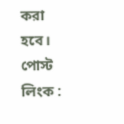করা হবে।
পোস্ট লিংক :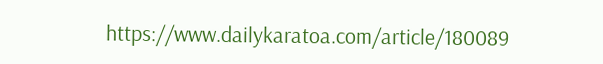https://www.dailykaratoa.com/article/180089